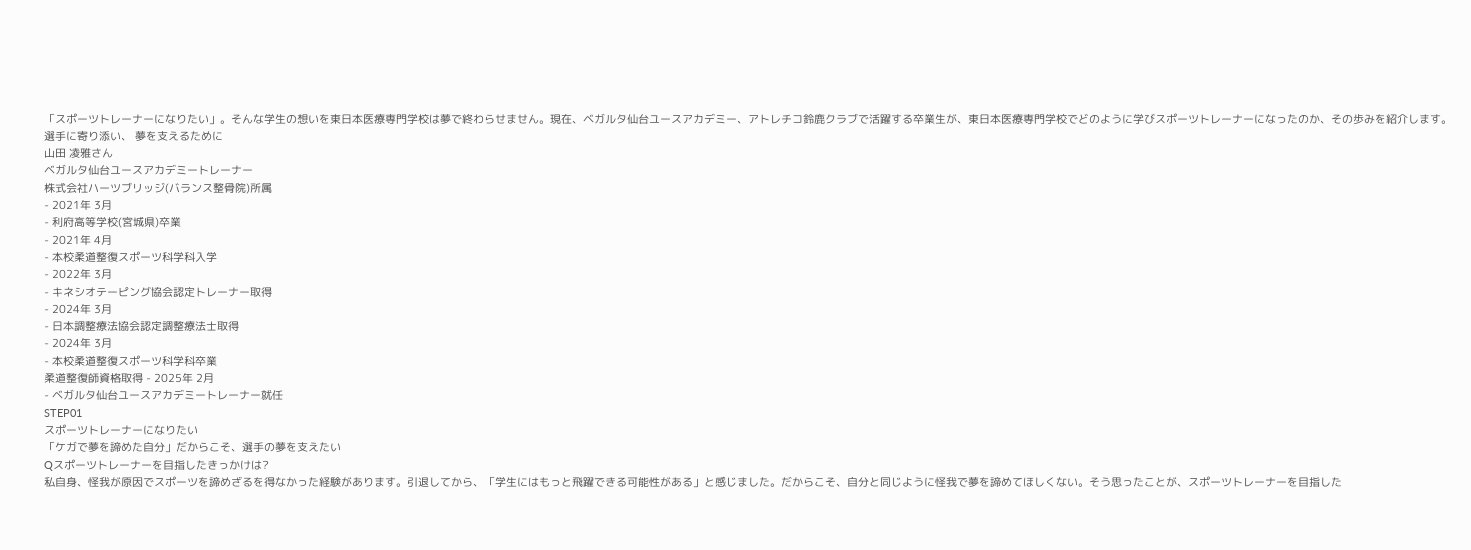「スポーツトレーナーになりたい」。そんな学生の想いを東日本医療専門学校は夢で終わらせません。現在、ベガルタ仙台ユースアカデミー、アトレチコ鈴鹿クラブで活躍する卒業生が、東日本医療専門学校でどのように学びスポーツトレーナーになったのか、その歩みを紹介します。
選手に寄り添い、 夢を支えるために
山田 凌雅さん
ベガルタ仙台ユースアカデミートレーナー
株式会社ハーツブリッジ(バランス整骨院)所属
- 2021年 3月
- 利府高等学校(宮城県)卒業
- 2021年 4月
- 本校柔道整復スポーツ科学科入学
- 2022年 3月
- キネシオテーピング協会認定トレーナー取得
- 2024年 3月
- 日本調整療法協会認定調整療法士取得
- 2024年 3月
- 本校柔道整復スポーツ科学科卒業
柔道整復師資格取得 - 2025年 2月
- ベガルタ仙台ユースアカデミートレーナー就任
STEP01
スポーツトレーナーになりたい
「ケガで夢を諦めた自分」だからこそ、選手の夢を支えたい
Qスポーツトレーナーを目指したきっかけは?
私自身、怪我が原因でスポーツを諦めざるを得なかった経験があります。引退してから、「学生にはもっと飛躍できる可能性がある」と感じました。だからこそ、自分と同じように怪我で夢を諦めてほしくない。そう思ったことが、スポーツトレーナーを目指した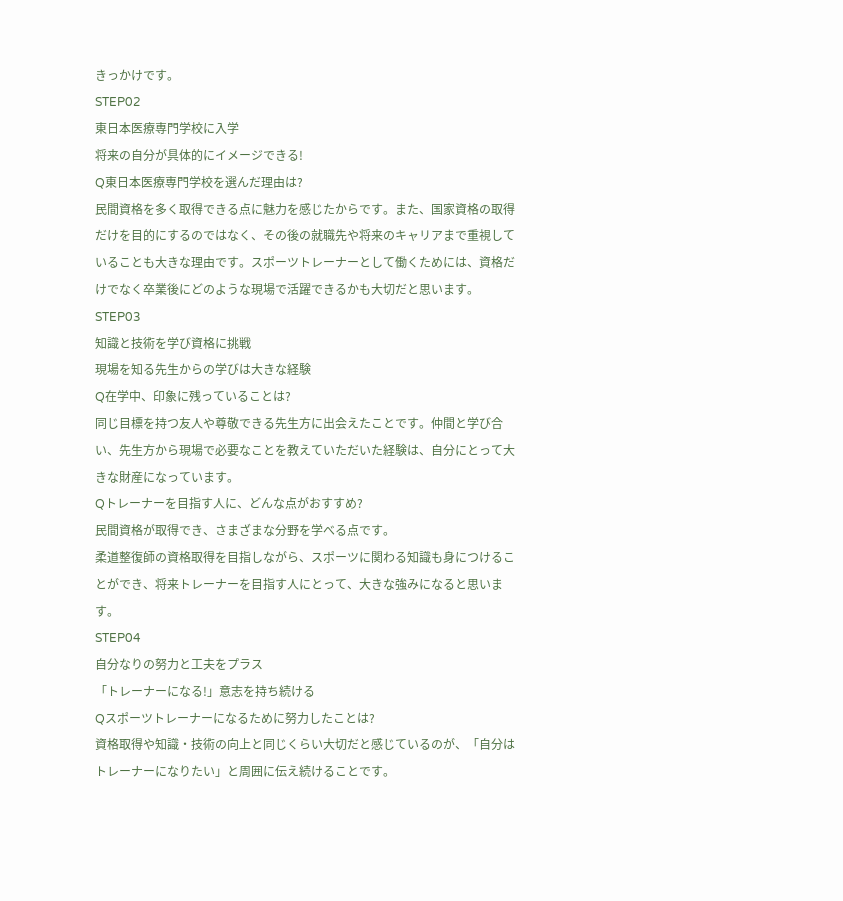きっかけです。
STEP02
東日本医療専門学校に入学
将来の自分が具体的にイメージできる!
Q東日本医療専門学校を選んだ理由は?
民間資格を多く取得できる点に魅力を感じたからです。また、国家資格の取得だけを目的にするのではなく、その後の就職先や将来のキャリアまで重視していることも大きな理由です。スポーツトレーナーとして働くためには、資格だけでなく卒業後にどのような現場で活躍できるかも大切だと思います。
STEP03
知識と技術を学び資格に挑戦
現場を知る先生からの学びは大きな経験
Q在学中、印象に残っていることは?
同じ目標を持つ友人や尊敬できる先生方に出会えたことです。仲間と学び合い、先生方から現場で必要なことを教えていただいた経験は、自分にとって大きな財産になっています。
Qトレーナーを目指す人に、どんな点がおすすめ?
民間資格が取得でき、さまざまな分野を学べる点です。
柔道整復師の資格取得を目指しながら、スポーツに関わる知識も身につけることができ、将来トレーナーを目指す人にとって、大きな強みになると思います。
STEP04
自分なりの努力と工夫をプラス
「トレーナーになる!」意志を持ち続ける
Qスポーツトレーナーになるために努力したことは?
資格取得や知識・技術の向上と同じくらい大切だと感じているのが、「自分はトレーナーになりたい」と周囲に伝え続けることです。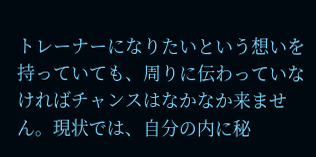トレーナーになりたいという想いを持っていても、周りに伝わっていなければチャンスはなかなか来ません。現状では、自分の内に秘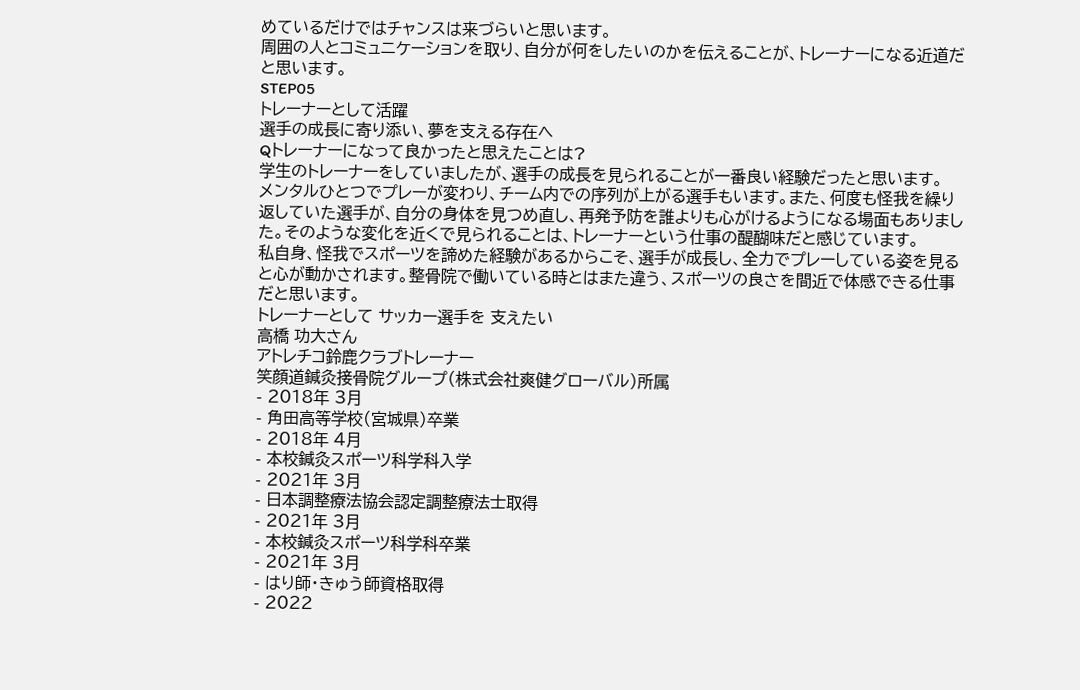めているだけではチャンスは来づらいと思います。
周囲の人とコミュニケーションを取り、自分が何をしたいのかを伝えることが、トレーナーになる近道だと思います。
STEP05
トレーナーとして活躍
選手の成長に寄り添い、夢を支える存在へ
Qトレーナーになって良かったと思えたことは?
学生のトレーナーをしていましたが、選手の成長を見られることが一番良い経験だったと思います。
メンタルひとつでプレーが変わり、チーム内での序列が上がる選手もいます。また、何度も怪我を繰り返していた選手が、自分の身体を見つめ直し、再発予防を誰よりも心がけるようになる場面もありました。そのような変化を近くで見られることは、トレーナーという仕事の醍醐味だと感じています。
私自身、怪我でスポーツを諦めた経験があるからこそ、選手が成長し、全力でプレーしている姿を見ると心が動かされます。整骨院で働いている時とはまた違う、スポーツの良さを間近で体感できる仕事だと思います。
トレーナーとして サッカー選手を 支えたい
高橋 功大さん
アトレチコ鈴鹿クラブトレーナー
笑顔道鍼灸接骨院グループ(株式会社爽健グローバル)所属
- 2018年 3月
- 角田高等学校(宮城県)卒業
- 2018年 4月
- 本校鍼灸スポーツ科学科入学
- 2021年 3月
- 日本調整療法協会認定調整療法士取得
- 2021年 3月
- 本校鍼灸スポーツ科学科卒業
- 2021年 3月
- はり師・きゅう師資格取得
- 2022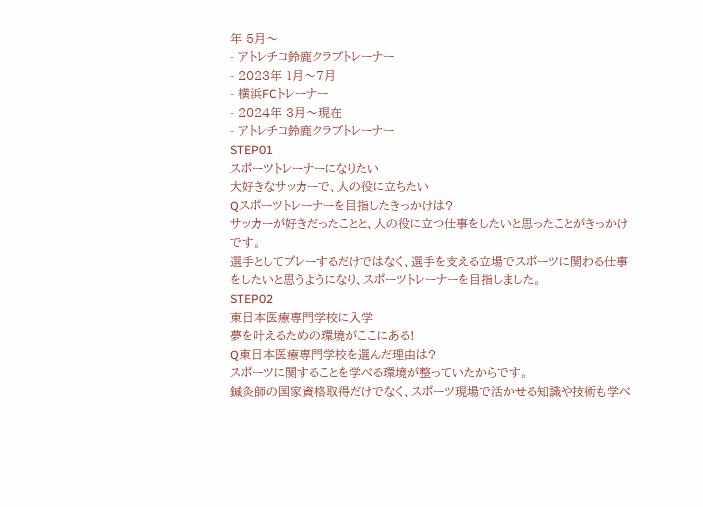年 5月〜
- アトレチコ鈴鹿クラブトレーナー
- 2023年 1月〜7月
- 横浜FCトレーナー
- 2024年 3月〜現在
- アトレチコ鈴鹿クラブトレーナー
STEP01
スポーツトレーナーになりたい
大好きなサッカーで、人の役に立ちたい
Qスポーツトレーナーを目指したきっかけは?
サッカーが好きだったことと、人の役に立つ仕事をしたいと思ったことがきっかけです。
選手としてプレーするだけではなく、選手を支える立場でスポーツに関わる仕事をしたいと思うようになり、スポーツトレーナーを目指しました。
STEP02
東日本医療専門学校に入学
夢を叶えるための環境がここにある!
Q東日本医療専門学校を選んだ理由は?
スポーツに関することを学べる環境が整っていたからです。
鍼灸師の国家資格取得だけでなく、スポーツ現場で活かせる知識や技術も学べ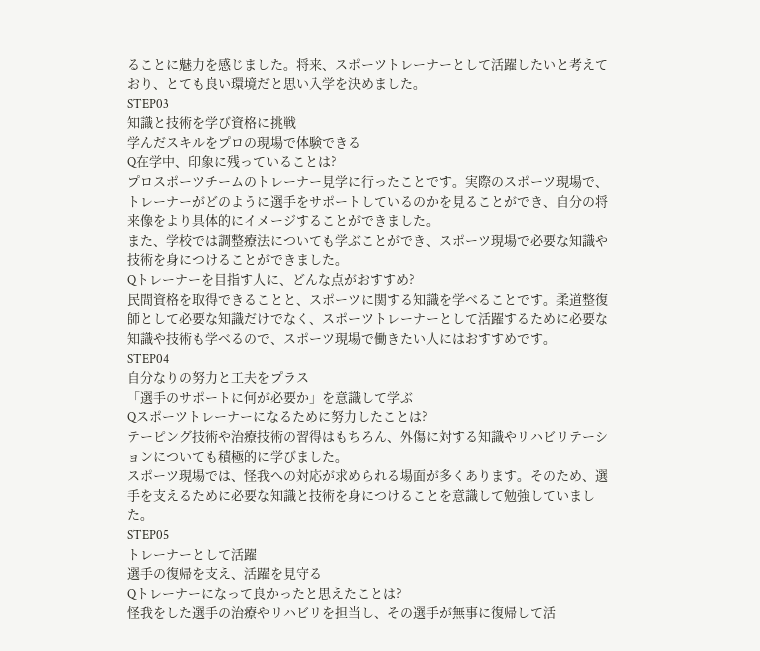ることに魅力を感じました。将来、スポーツトレーナーとして活躍したいと考えており、とても良い環境だと思い入学を決めました。
STEP03
知識と技術を学び資格に挑戦
学んだスキルをプロの現場で体験できる
Q在学中、印象に残っていることは?
プロスポーツチームのトレーナー見学に行ったことです。実際のスポーツ現場で、トレーナーがどのように選手をサポートしているのかを見ることができ、自分の将来像をより具体的にイメージすることができました。
また、学校では調整療法についても学ぶことができ、スポーツ現場で必要な知識や技術を身につけることができました。
Qトレーナーを目指す人に、どんな点がおすすめ?
民間資格を取得できることと、スポーツに関する知識を学べることです。柔道整復師として必要な知識だけでなく、スポーツトレーナーとして活躍するために必要な知識や技術も学べるので、スポーツ現場で働きたい人にはおすすめです。
STEP04
自分なりの努力と工夫をプラス
「選手のサポートに何が必要か」を意識して学ぶ
Qスポーツトレーナーになるために努力したことは?
テーピング技術や治療技術の習得はもちろん、外傷に対する知識やリハビリテーションについても積極的に学びました。
スポーツ現場では、怪我への対応が求められる場面が多くあります。そのため、選手を支えるために必要な知識と技術を身につけることを意識して勉強していました。
STEP05
トレーナーとして活躍
選手の復帰を支え、活躍を見守る
Qトレーナーになって良かったと思えたことは?
怪我をした選手の治療やリハビリを担当し、その選手が無事に復帰して活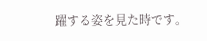躍する姿を見た時です。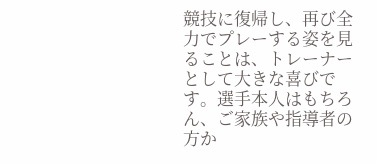競技に復帰し、再び全力でプレーする姿を見ることは、トレーナーとして大きな喜びです。選手本人はもちろん、ご家族や指導者の方か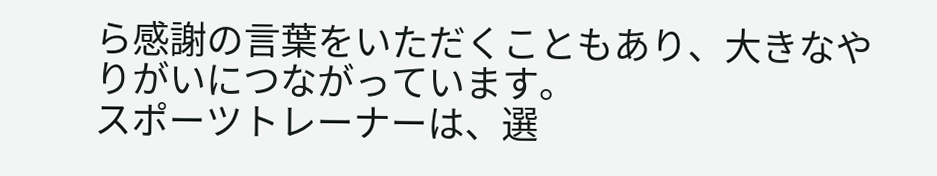ら感謝の言葉をいただくこともあり、大きなやりがいにつながっています。
スポーツトレーナーは、選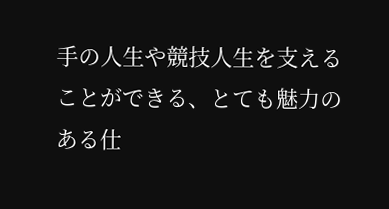手の人生や競技人生を支えることができる、とても魅力のある仕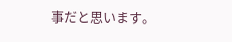事だと思います。